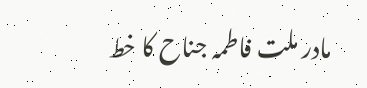مادر ملت فاطمہ جناح کا خط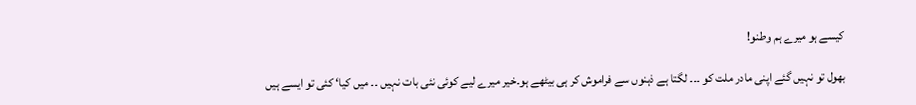کیسے ہو میرے ہم وطنو!

بھول تو نہیں گئے اپنی مادر ملت کو ۔۔۔ لگتا ہے ذہنوں سے فراموش کر ہی بیٹھے ہو۔خیر میرے لیے کوئی نئی بات نہیں ۔۔ میں کیا‘ کئی تو ایسے ہیں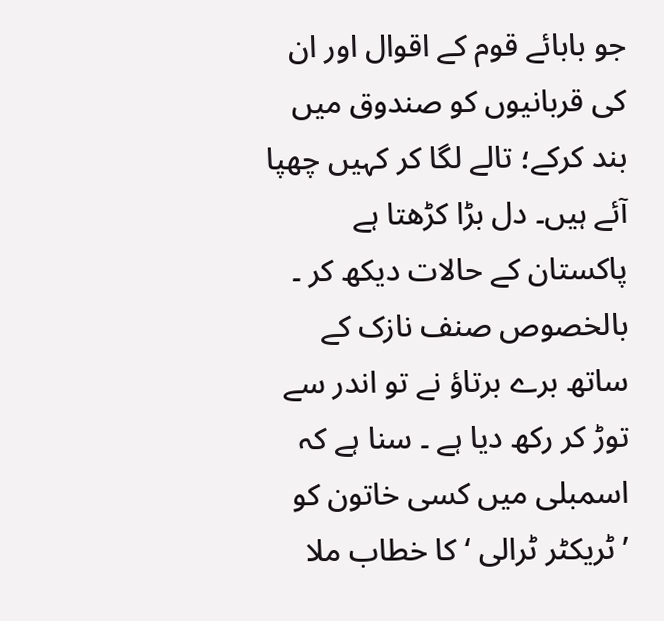جو بابائے قوم کے اقوال اور ان کی قربانیوں کو صندوق میں بند کرکے؛ تالے لگا کر کہیں چھپا آئے ہیں۔ دل بڑا کڑھتا ہے پاکستان کے حالات دیکھ کر ۔ بالخصوص صنف نازک کے ساتھ برے برتاؤ نے تو اندر سے توڑ کر رکھ دیا ہے ۔ سنا ہے کہ اسمبلی میں کسی خاتون کو ’ٹریکٹر ٹرالی ‘ کا خطاب ملا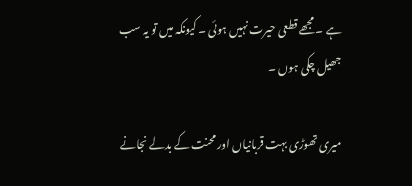ہے ۔ مجھے قطعی حیرت نہیں ہوئی ۔ کیونکہ میں تو یہ سب جھیل چکی ہوں ۔

میری تھوڑی بہت قربانیاں اور محنت کے بدلے نجانے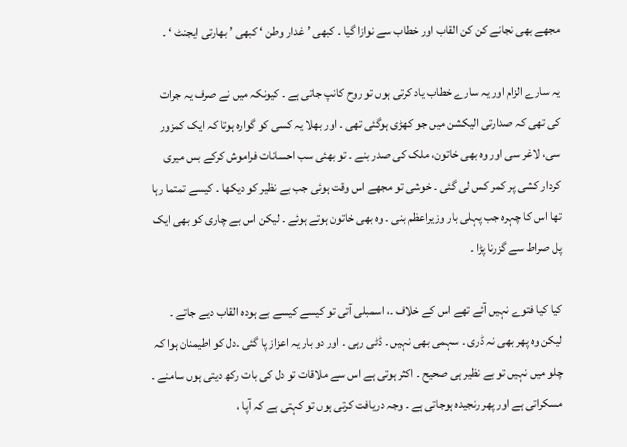مجھے بھی نجانے کن کن القاب اور خطاب سے نوازا گیا ۔ کبھی ’ غدار وطن ‘ کبھی ’ بھارتی ایجنٹ ‘ ۔

یہ سارے الزام اور یہ سارے خطاب یاد کرتی ہوں تو روح کانپ جاتی ہے ۔ کیونکہ میں نے صرف یہ جرات کی تھی کہ صدارتی الیکشن میں جو کھڑی ہوگئی تھی ۔ اور بھلا یہ کسی کو گوارہ ہوتا کہ ایک کمزور سی، لاغر سی اور وہ بھی خاتون، ملک کی صدر بنے ۔ تو بھئی سب احسانات فراموش کرکے بس میری کردار کشی پر کمر کس لی گئی ۔ خوشی تو مجھے اس وقت ہوئی جب بے نظیر کو دیکھا ۔ کیسے تمتما رہا تھا اس کا چہرہ جب پہلی بار وزیراعظم بنی ۔ وہ بھی خاتون ہوتے ہوئے ۔ لیکن اس بے چاری کو بھی ایک پل صراط سے گزرنا پڑا ۔

کیا کیا فتوے نہیں آئے تھے اس کے خلاف ۔، اسمبلی آتی تو کیسے کیسے بے ہودہ القاب دیے جاتے ۔ لیکن وہ پھر بھی نہ ڈری ۔ سہمی بھی نہیں ۔ ڈٹی رہی ۔ اور دو بار یہ اعزاز پا گئی ۔دل کو اطیمنان ہوا کہ چلو میں نہیں تو بے نظیر ہی صحیح ۔ اکثر ہوتی ہے اس سے ملاقات تو دل کی بات رکھ دیتی ہوں سامنے ۔ مسکراتی ہے اور پھر رنجیدہ ہوجاتی ہے ۔ وجہ دریافت کرتی ہوں تو کہتی ہے کہ آپا ،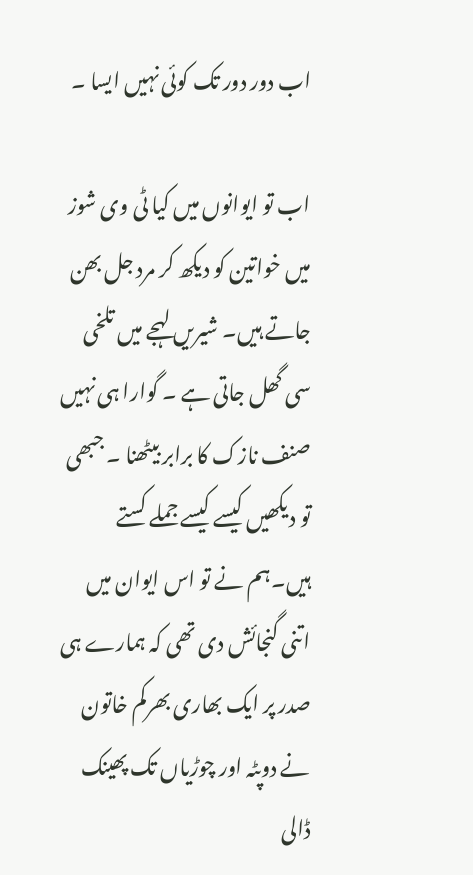اب دور دور تک کوئی نہیں ایسا ۔

اب تو ایوانوں میں کیا ٹی وی شوز میں خواتین کو دیکھ کر مرد جل بھن جاتے ہیں۔ شیریں لہجے میں تلخی سی گھل جاتی ہے ۔ گوارا ہی نہیں صنف نازک کا برابر بیٹھنا ۔ جبھی تو دیکھیں کیسے کیسے جملے کستے ہیں۔ہم نے تو اس ایوان میں اتنی گنجائش دی تھی کہ ہمارے ہی صدر پر ایک بھاری بھرکم خاتون نے دوپٹہ اور چوڑیاں تک پھینک ڈالی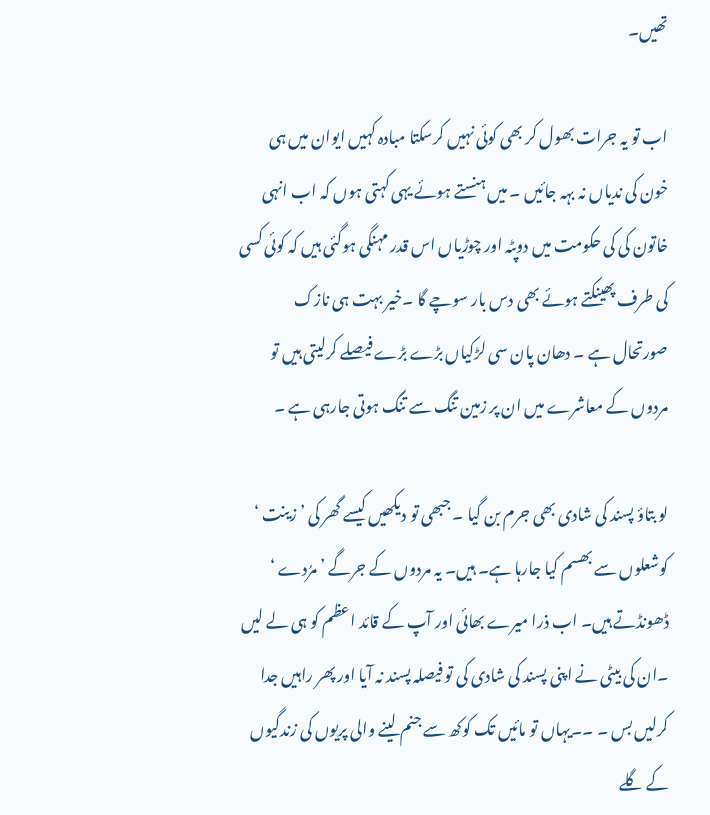تھیں۔

اب تو یہ جرات بھول کر بھی کوئی نہیں کرسکتا مبادہ کہیں ایوان میں ہی خون کی ندیاں نہ بہہ جائیں ۔ میں ہنستے ہوئے یہی کہتی ہوں کہ اب انہی خاتون کی کی حکومت میں دوپٹہ اور چوڑیاں اس قدر مہنگی ہوگئی ہیں کہ کوئی کسی کی طرف پھینکتے ہوئے بھی دس بار سوچے گا ۔خیر بہت ہی نازک صورتحال ہے ۔ دھان پان سی لڑکیاں بڑے بڑے فیصلے کرلیتی ہیں تو مردوں کے معاشرے میں ان پر زمین تنگ سے تنگ ہوتی جارہی ہے ۔

لو بتاؤ پسند کی شادی بھی جرم بن گیا ۔ جبھی تو دیکھیں کیسے گھر کی ’ زینت ‘ کوشعلوں سے بھسم کیا جارہا ہے۔ ہیں۔ یہ مردوں کے جرگے ’ مرُدے ‘ ڈھونڈتے ہیں۔ اب ذرا میرے بھائی اور آپ کے قائد اعظم کو ہی لے لیں ۔ان کی بیٹی نے اپنی پسند کی شادی کی تو فیصلہ پسند نہ آیا اور پھر راہیں جدا کرلیں بس ۔ ۔۔یہاں تو مائیں تک کوکھ سے جنم لینے والی پریوں کی زندگیوں کے گلے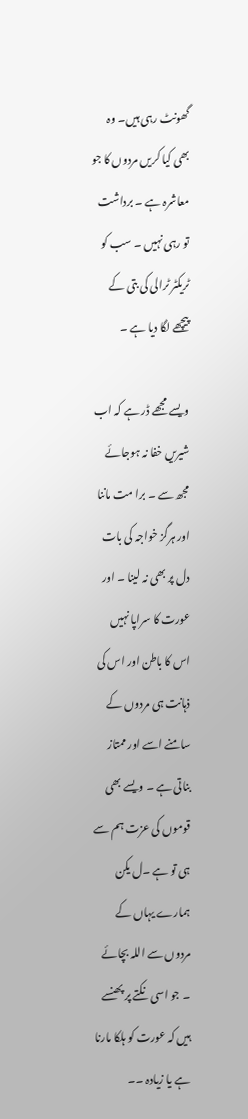گھونٹ رہی ہیں۔ وہ بھی کیا کریں مردوں کا جو معاشرہ ہے ۔ برداشت تو رہی نہیں ۔ سب کو ٹریکٹر ٹرالی کی بتی کے پیچھے لگا دیا ہے ۔

ویسے مجھے ڈر ہے کہ اب شیریں خفا نہ ہوجائے مجھ سے ۔ برا مت ماننا اور ہرگز خواجہ کی بات دل پر بھی نہ لینا ۔ اور عورت کا سراپا نہیں اس کا باطن اور اس کی ذہانت ہی مردوں کے سامنے اسے اور ممتاز بناتی ہے ۔ ویسے بھی قوموں کی عزت ہم سے ہی تو ہے ۔ل یکن ہمارے یہاں کے مردوں سے اللہ بچائے ۔ جو اسی نکتے پر پھنسے ہیں کہ عورت کو ہلکا مارنا ہے یا زیادہ ۔۔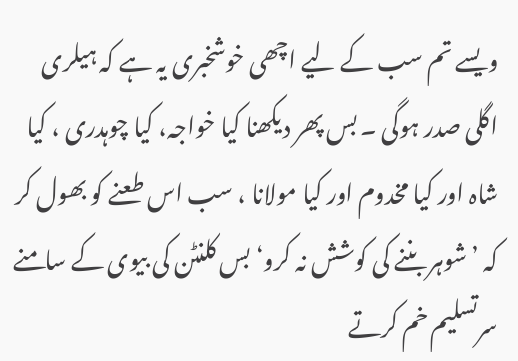ویسے تم سب کے لیے اچھی خوشخبری یہ ہے کہ ہیلری اگلی صدر ہوگی ۔ بس پھر دیکھنا کیا خواجہ، کیا چوہدری ، کیا شاہ اور کیا مخدوم اور کیا مولانا ، سب اس طعنے کو بھول کر کہ ’ شوہر بننے کی کوشش نہ کرو‘ بس کلنٹن کی بیوی کے سامنے سرتسلیم خم کرتے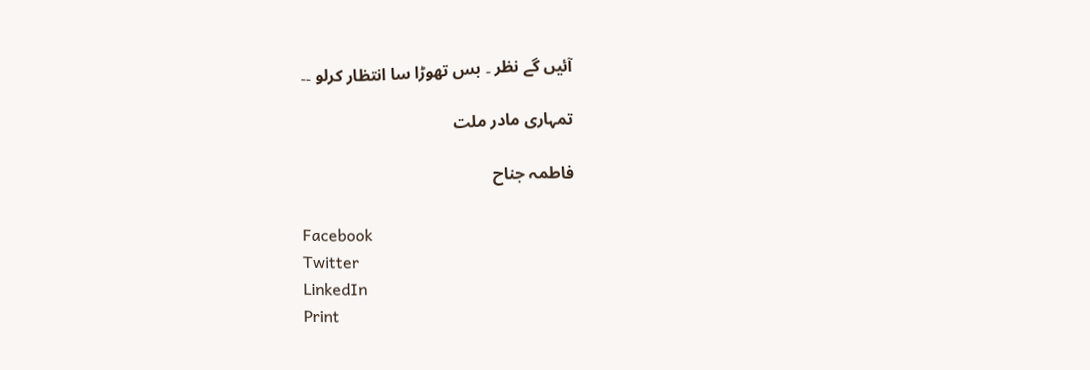آئیں گے نظر ۔ بس تھوڑا سا انتظار کرلو ۔۔

تمہاری مادر ملت

فاطمہ جناح

Facebook
Twitter
LinkedIn
Print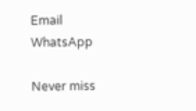Email
WhatsApp

Never miss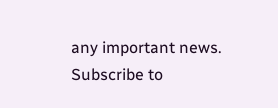any important news. Subscribe to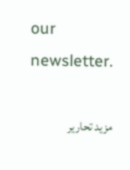our newsletter.

مزید تحاریر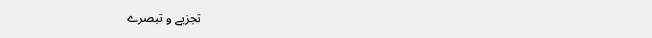تجزیے و تبصرے